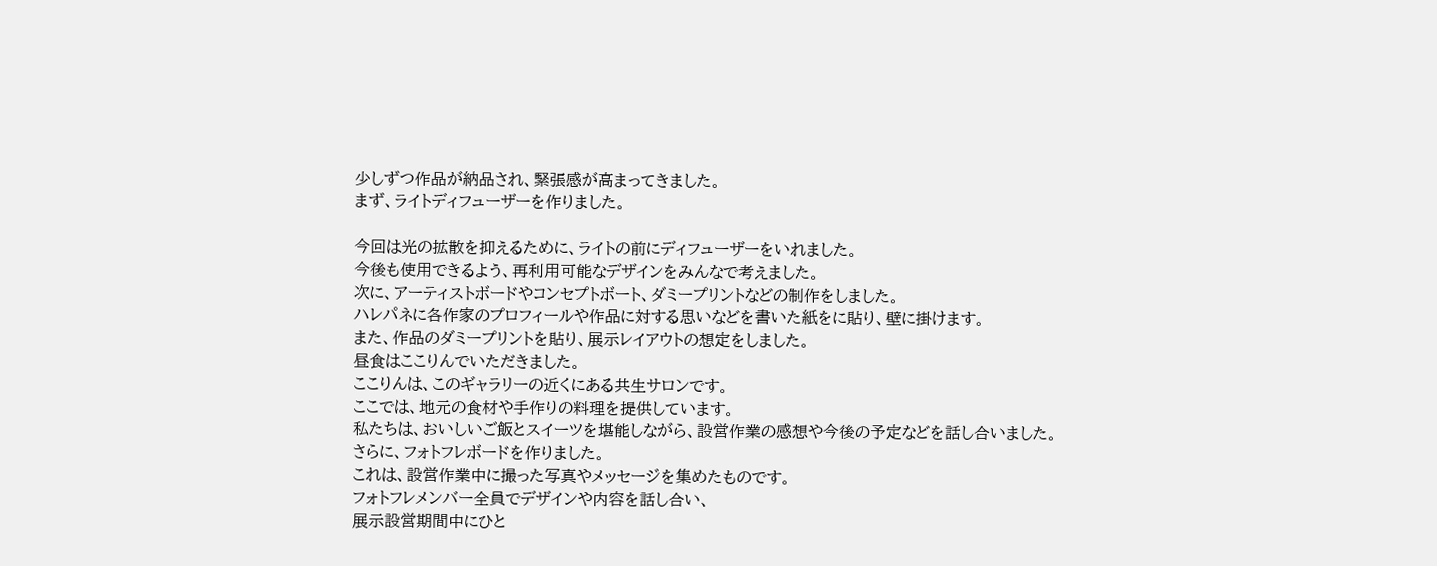少しずつ作品が納品され、緊張感が高まってきました。
まず、ライトディフューザーを作りました。

今回は光の拡散を抑えるために、ライトの前にディフューザーをいれました。
今後も使用できるよう、再利用可能なデザインをみんなで考えました。
次に、アーティストボードやコンセプトボート、ダミープリントなどの制作をしました。
ハレパネに各作家のプロフィールや作品に対する思いなどを書いた紙をに貼り、壁に掛けます。
また、作品のダミープリントを貼り、展示レイアウトの想定をしました。
昼食はここりんでいただきました。
ここりんは、このギャラリーの近くにある共生サロンです。
ここでは、地元の食材や手作りの料理を提供しています。
私たちは、おいしいご飯とスイーツを堪能しながら、設営作業の感想や今後の予定などを話し合いました。
さらに、フォトフレボードを作りました。
これは、設営作業中に撮った写真やメッセージを集めたものです。
フォトフレメンバー全員でデザインや内容を話し合い、
展示設営期間中にひと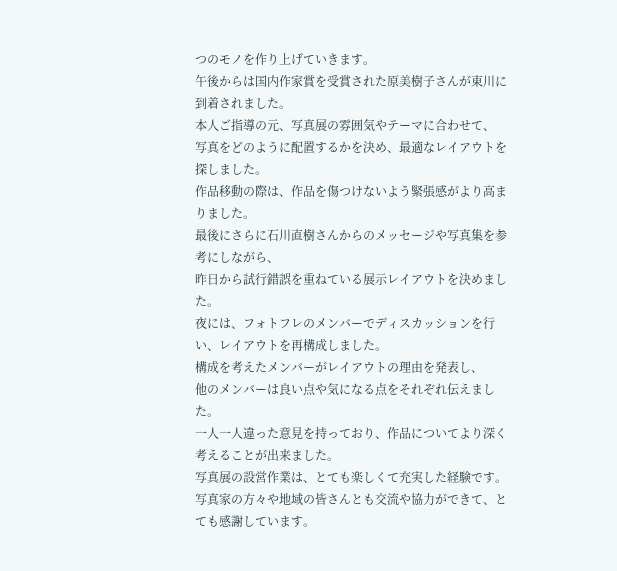つのモノを作り上げていきます。
午後からは国内作家賞を受賞された原美樹子さんが東川に到着されました。
本人ご指導の元、写真展の雰囲気やテーマに合わせて、
写真をどのように配置するかを決め、最適なレイアウトを探しました。
作品移動の際は、作品を傷つけないよう緊張感がより高まりました。
最後にさらに石川直樹さんからのメッセージや写真集を参考にしながら、
昨日から試行錯誤を重ねている展示レイアウトを決めました。
夜には、フォトフレのメンバーでディスカッションを行い、レイアウトを再構成しました。
構成を考えたメンバーがレイアウトの理由を発表し、
他のメンバーは良い点や気になる点をそれぞれ伝えました。
一人一人違った意見を持っており、作品についてより深く考えることが出来ました。
写真展の設営作業は、とても楽しくて充実した経験です。
写真家の方々や地域の皆さんとも交流や協力ができて、とても感謝しています。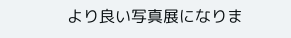より良い写真展になりま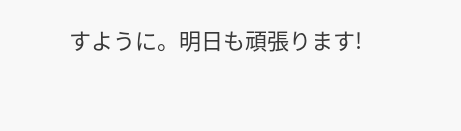すように。明日も頑張ります!